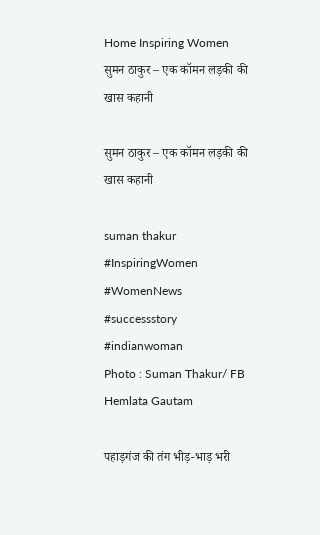Home Inspiring Women सुमन ठाकुर – एक कॉमन लड़की की खास कहानी

सुमन ठाकुर – एक कॉमन लड़की की खास कहानी

suman thakur #InspiringWomen #WomenNews #successstory #indianwoman
Photo : Suman Thakur/ FB
Hemlata Gautam

पहाड़गंज की तंग भीड़-भाड़ भरी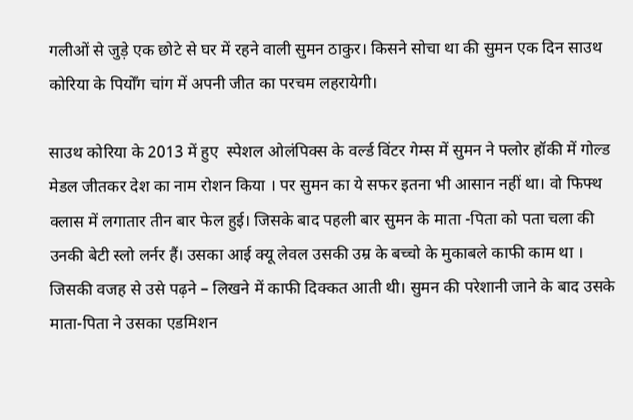गलीओं से जुड़े एक छोटे से घर में रहने वाली सुमन ठाकुर। किसने सोचा था की सुमन एक दिन साउथ कोरिया के पियोँग चांग में अपनी जीत का परचम लहरायेगी।

साउथ कोरिया के 2013 में हुए  स्पेशल ओलंपिक्स के वर्ल्ड विंटर गेम्स में सुमन ने फ्लोर हॉकी में गोल्ड मेडल जीतकर देश का नाम रोशन किया । पर सुमन का ये सफर इतना भी आसान नहीं था। वो फिफ्थ क्लास में लगातार तीन बार फेल हुई। जिसके बाद पहली बार सुमन के माता -पिता को पता चला की उनकी बेटी स्लो लर्नर हैं। उसका आई क्यू लेवल उसकी उम्र के बच्चो के मुकाबले काफी काम था । जिसकी वजह से उसे पढ़ने – लिखने में काफी दिक्कत आती थी। सुमन की परेशानी जाने के बाद उसके माता-पिता ने उसका एडमिशन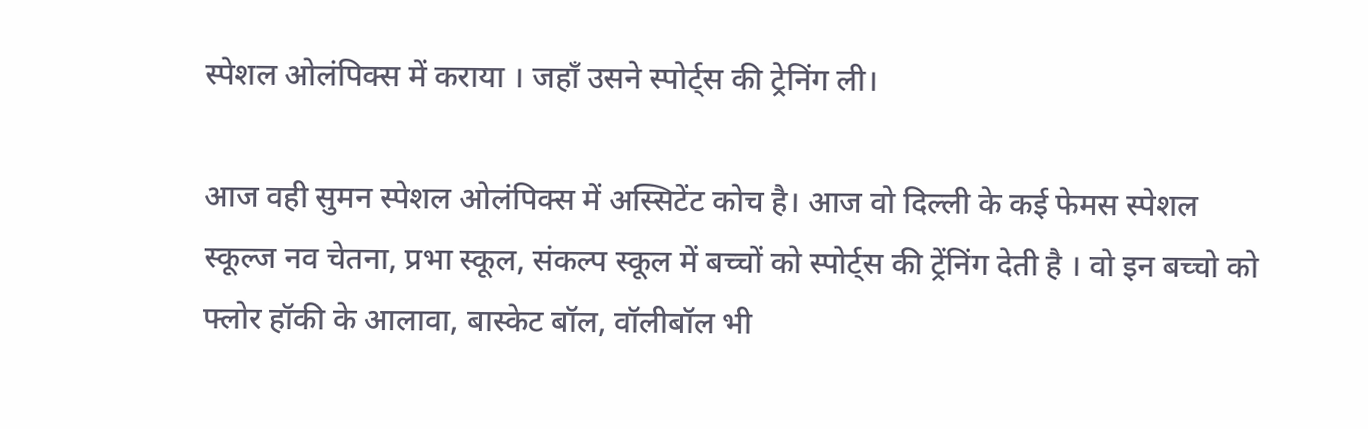स्पेशल ओलंपिक्स में कराया । जहाँ उसने स्पोर्ट्स की ट्रेनिंग ली।

आज वही सुमन स्पेशल ओलंपिक्स में अस्सिटेंट कोच है। आज वो दिल्ली के कई फेमस स्पेशल स्कूल्ज नव चेतना, प्रभा स्कूल, संकल्प स्कूल में बच्चों को स्पोर्ट्स की ट्रेंनिंग देती है । वो इन बच्चो को फ्लोर हॉकी के आलावा, बास्केट बॉल, वॉलीबॉल भी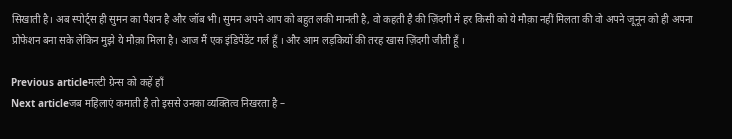सिखाती है। अब स्पोर्ट्स ही सुमन का पैशन है और जॉब भी। सुमन अपने आप को बहुत लकी मानती है, वो कहती है की ज़िंदगी में हर किसी को ये मौक़ा नहीं मिलता की वो अपने जूनून को ही अपना प्रोफेशन बना सके लेकिन मुझे ये मौक़ा मिला है। आज मैं एक इंडिपेंडेंट गर्ल हूँ । और आम लड़कियों की तरह खास ज़िंदगी जीती हूँ ।

Previous articleमल्टी ग्रेन्स को कहें हाँ
Next articleजब महिलाएं कमाती है तो इससे उनका व्यक्तित्व निखरता है –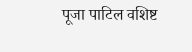पूजा पाटिल वशिष्ट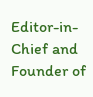Editor-in-Chief and Founder of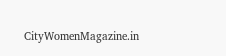CityWomenMagazine.in